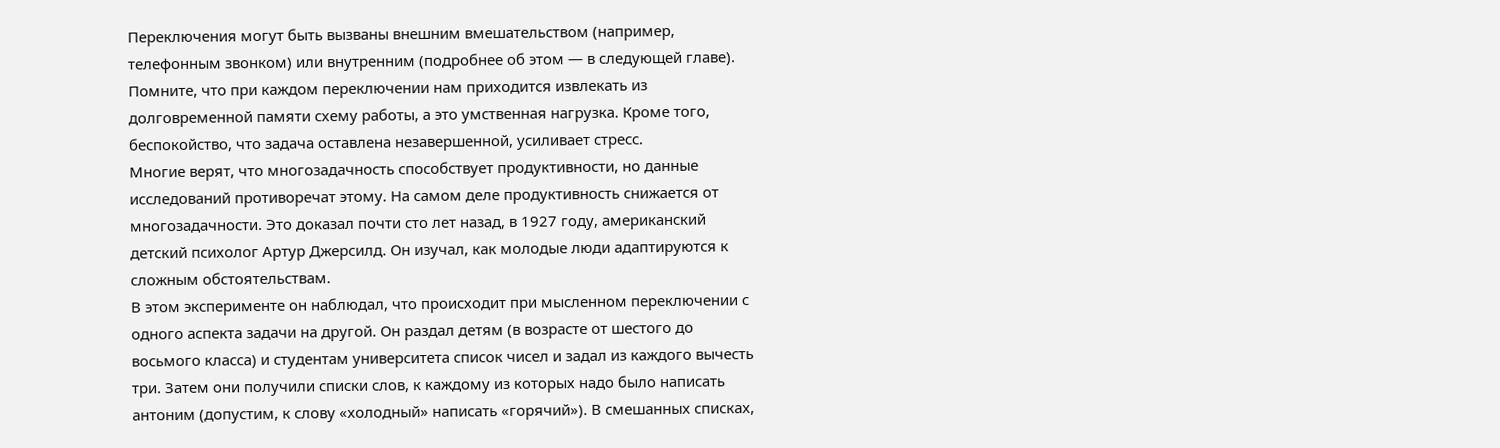Переключения могут быть вызваны внешним вмешательством (например, телефонным звонком) или внутренним (подробнее об этом — в следующей главе). Помните, что при каждом переключении нам приходится извлекать из долговременной памяти схему работы, а это умственная нагрузка. Кроме того, беспокойство, что задача оставлена незавершенной, усиливает стресс.
Многие верят, что многозадачность способствует продуктивности, но данные исследований противоречат этому. На самом деле продуктивность снижается от многозадачности. Это доказал почти сто лет назад, в 1927 году, американский детский психолог Артур Джерсилд. Он изучал, как молодые люди адаптируются к сложным обстоятельствам.
В этом эксперименте он наблюдал, что происходит при мысленном переключении с одного аспекта задачи на другой. Он раздал детям (в возрасте от шестого до восьмого класса) и студентам университета список чисел и задал из каждого вычесть три. Затем они получили списки слов, к каждому из которых надо было написать антоним (допустим, к слову «холодный» написать «горячий»). В смешанных списках,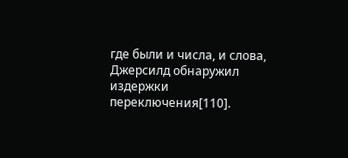где были и числа, и слова, Джерсилд обнаружил издержки переключения[110].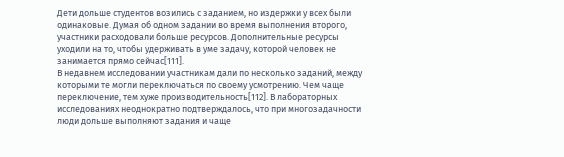Дети дольше студентов возились с заданием, но издержки у всех были одинаковые. Думая об одном задании во время выполнения второго, участники расходовали больше ресурсов. Дополнительные ресурсы уходили на то, чтобы удерживать в уме задачу, которой человек не занимается прямо сейчас[111].
В недавнем исследовании участникам дали по несколько заданий, между которыми те могли переключаться по своему усмотрению. Чем чаще переключение, тем хуже производительность[112]. В лабораторных исследованиях неоднократно подтверждалось, что при многозадачности люди дольше выполняют задания и чаще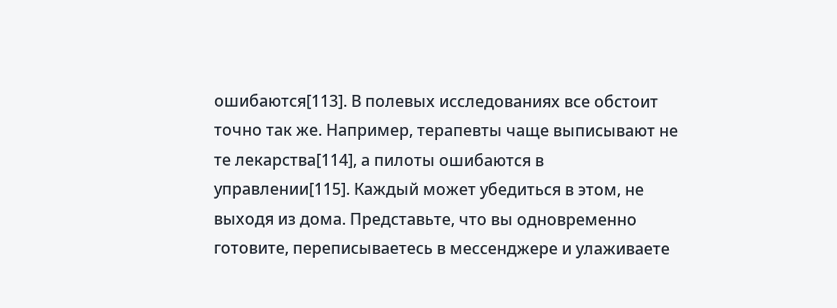ошибаются[113]. В полевых исследованиях все обстоит точно так же. Например, терапевты чаще выписывают не те лекарства[114], а пилоты ошибаются в управлении[115]. Каждый может убедиться в этом, не выходя из дома. Представьте, что вы одновременно готовите, переписываетесь в мессенджере и улаживаете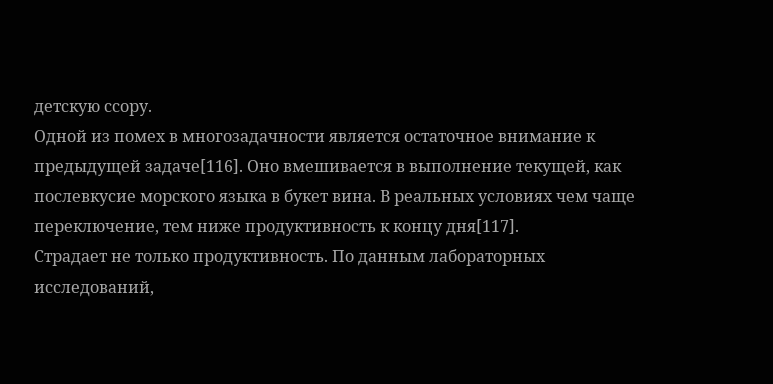детскую ссору.
Одной из помех в многозадачности является остаточное внимание к предыдущей задаче[116]. Оно вмешивается в выполнение текущей, как послевкусие морского языка в букет вина. В реальных условиях чем чаще переключение, тем ниже продуктивность к концу дня[117].
Страдает не только продуктивность. По данным лабораторных исследований,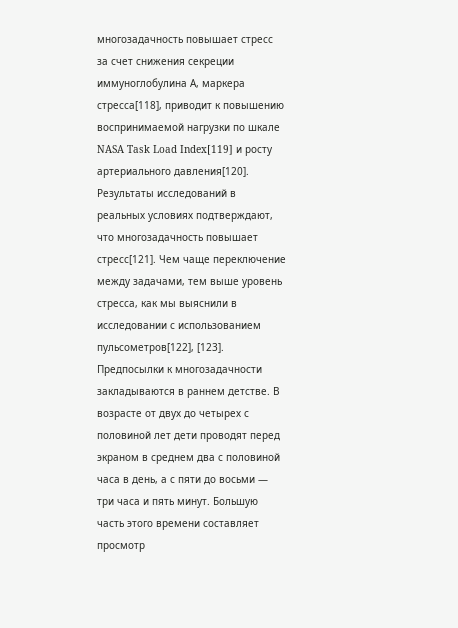многозадачность повышает стресс за счет снижения секреции иммуноглобулина А, маркера стресса[118], приводит к повышению воспринимаемой нагрузки по шкале NASA Task Load Index[119] и росту артериального давления[120].
Результаты исследований в реальных условиях подтверждают, что многозадачность повышает стресс[121]. Чем чаще переключение между задачами, тем выше уровень стресса, как мы выяснили в исследовании с использованием пульсометров[122], [123].
Предпосылки к многозадачности закладываются в раннем детстве. В возрасте от двух до четырех с половиной лет дети проводят перед экраном в среднем два с половиной часа в день, а с пяти до восьми — три часа и пять минут. Большую часть этого времени составляет просмотр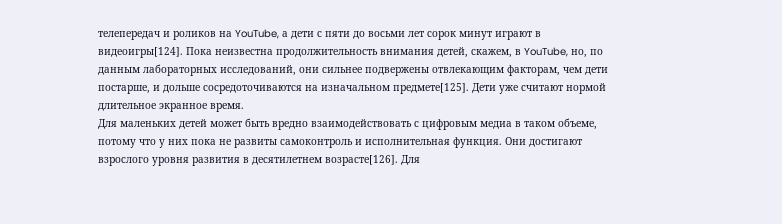телепередач и роликов на YouTube, а дети с пяти до восьми лет сорок минут играют в видеоигры[124]. Пока неизвестна продолжительность внимания детей, скажем, в YouTube, но, по данным лабораторных исследований, они сильнее подвержены отвлекающим факторам, чем дети постарше, и дольше сосредоточиваются на изначальном предмете[125]. Дети уже считают нормой длительное экранное время.
Для маленьких детей может быть вредно взаимодействовать с цифровым медиа в таком объеме, потому что у них пока не развиты самоконтроль и исполнительная функция. Они достигают взрослого уровня развития в десятилетнем возрасте[126]. Для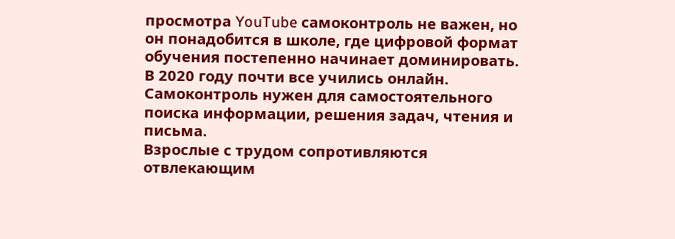просмотра YouTube самоконтроль не важен, но он понадобится в школе, где цифровой формат обучения постепенно начинает доминировать. В 2020 году почти все учились онлайн. Самоконтроль нужен для самостоятельного поиска информации, решения задач, чтения и письма.
Взрослые с трудом сопротивляются отвлекающим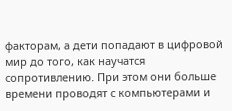факторам, а дети попадают в цифровой мир до того, как научатся сопротивлению. При этом они больше времени проводят с компьютерами и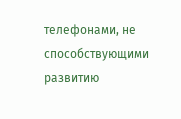телефонами, не способствующими развитию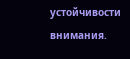устойчивости внимания.